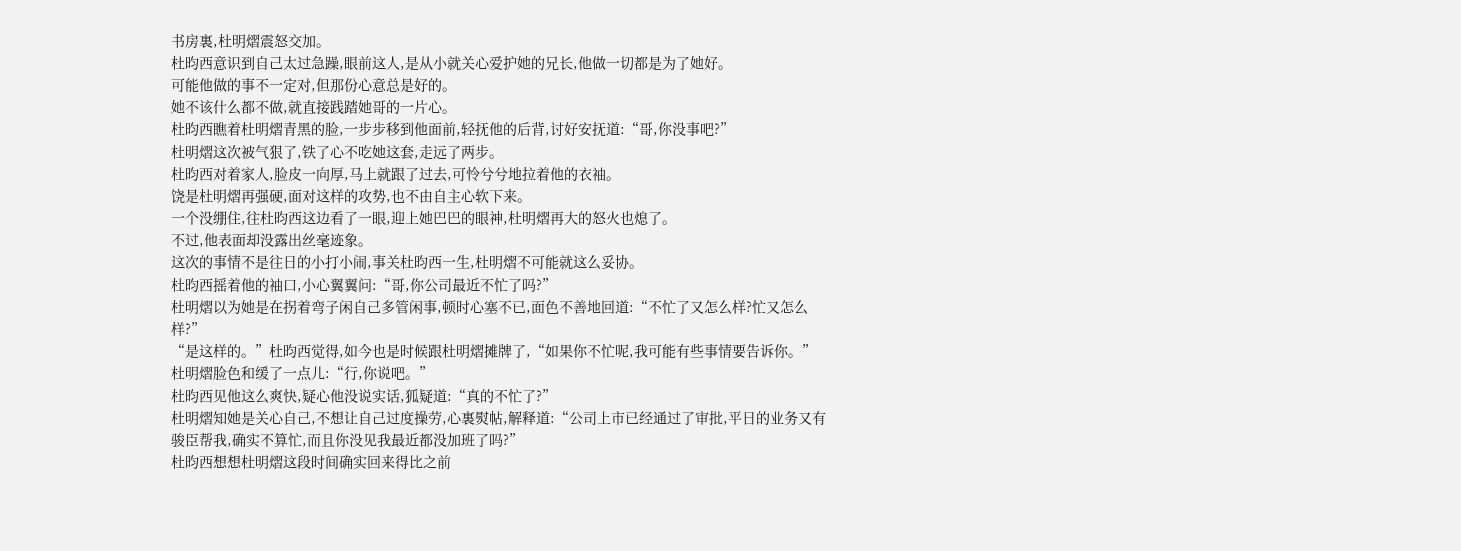书房裏,杜明熠震怒交加。
杜昀西意识到自己太过急躁,眼前这人,是从小就关心爱护她的兄长,他做一切都是为了她好。
可能他做的事不一定对,但那份心意总是好的。
她不该什么都不做,就直接践踏她哥的一片心。
杜昀西瞧着杜明熠青黑的脸,一步步移到他面前,轻抚他的后背,讨好安抚道:“哥,你没事吧?”
杜明熠这次被气狠了,铁了心不吃她这套,走远了两步。
杜昀西对着家人,脸皮一向厚,马上就跟了过去,可怜兮兮地拉着他的衣袖。
饶是杜明熠再强硬,面对这样的攻势,也不由自主心软下来。
一个没绷住,往杜昀西这边看了一眼,迎上她巴巴的眼神,杜明熠再大的怒火也熄了。
不过,他表面却没露出丝毫迹象。
这次的事情不是往日的小打小闹,事关杜昀西一生,杜明熠不可能就这么妥协。
杜昀西摇着他的袖口,小心翼翼问:“哥,你公司最近不忙了吗?”
杜明熠以为她是在拐着弯子闲自己多管闲事,顿时心塞不已,面色不善地回道:“不忙了又怎么样?忙又怎么样?”
“是这样的。”杜昀西觉得,如今也是时候跟杜明熠摊牌了,“如果你不忙呢,我可能有些事情要告诉你。”
杜明熠脸色和缓了一点儿:“行,你说吧。”
杜昀西见他这么爽快,疑心他没说实话,狐疑道:“真的不忙了?”
杜明熠知她是关心自己,不想让自己过度操劳,心裏熨帖,解释道:“公司上市已经通过了审批,平日的业务又有骏臣帮我,确实不算忙,而且你没见我最近都没加班了吗?”
杜昀西想想杜明熠这段时间确实回来得比之前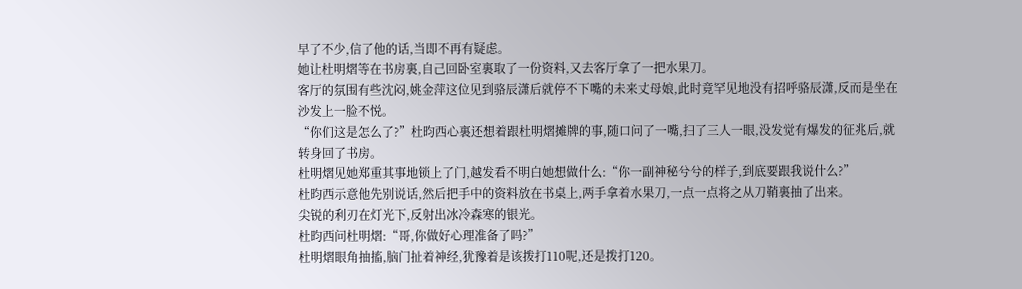早了不少,信了他的话,当即不再有疑虑。
她让杜明熠等在书房裏,自己回卧室裏取了一份资料,又去客厅拿了一把水果刀。
客厅的氛围有些沈闷,姚金萍这位见到骆辰潇后就停不下嘴的未来丈母娘,此时竟罕见地没有招呼骆辰潇,反而是坐在沙发上一脸不悦。
“你们这是怎么了?”杜昀西心裏还想着跟杜明熠摊牌的事,随口问了一嘴,扫了三人一眼,没发觉有爆发的征兆后,就转身回了书房。
杜明熠见她郑重其事地锁上了门,越发看不明白她想做什么:“你一副神秘兮兮的样子,到底要跟我说什么?”
杜昀西示意他先别说话,然后把手中的资料放在书桌上,两手拿着水果刀,一点一点将之从刀鞘裏抽了出来。
尖锐的利刃在灯光下,反射出冰冷森寒的银光。
杜昀西问杜明熠:“哥,你做好心理准备了吗?”
杜明熠眼角抽搐,脑门扯着神经,犹豫着是该拨打110呢,还是拨打120。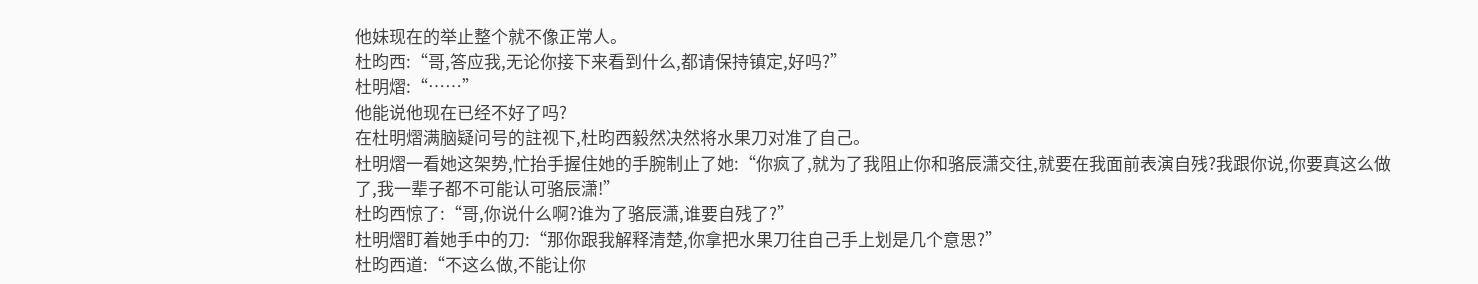他妹现在的举止整个就不像正常人。
杜昀西:“哥,答应我,无论你接下来看到什么,都请保持镇定,好吗?”
杜明熠:“……”
他能说他现在已经不好了吗?
在杜明熠满脑疑问号的註视下,杜昀西毅然决然将水果刀对准了自己。
杜明熠一看她这架势,忙抬手握住她的手腕制止了她:“你疯了,就为了我阻止你和骆辰潇交往,就要在我面前表演自残?我跟你说,你要真这么做了,我一辈子都不可能认可骆辰潇!”
杜昀西惊了:“哥,你说什么啊?谁为了骆辰潇,谁要自残了?”
杜明熠盯着她手中的刀:“那你跟我解释清楚,你拿把水果刀往自己手上划是几个意思?”
杜昀西道:“不这么做,不能让你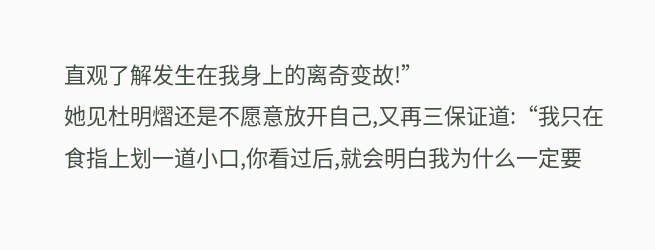直观了解发生在我身上的离奇变故!”
她见杜明熠还是不愿意放开自己,又再三保证道:“我只在食指上划一道小口,你看过后,就会明白我为什么一定要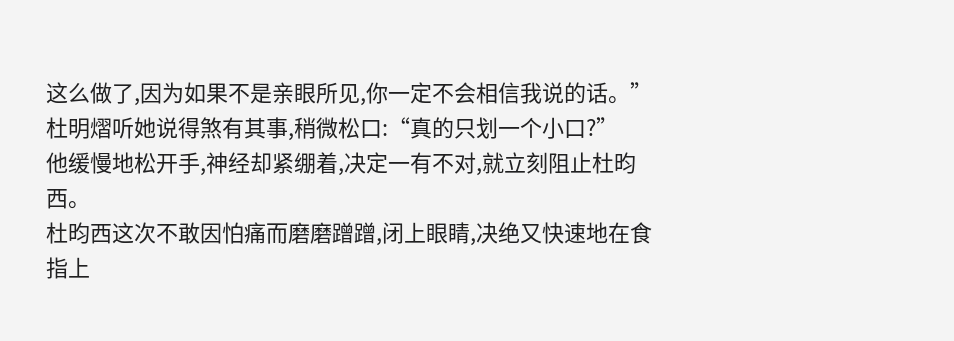这么做了,因为如果不是亲眼所见,你一定不会相信我说的话。”
杜明熠听她说得煞有其事,稍微松口:“真的只划一个小口?”
他缓慢地松开手,神经却紧绷着,决定一有不对,就立刻阻止杜昀西。
杜昀西这次不敢因怕痛而磨磨蹭蹭,闭上眼睛,决绝又快速地在食指上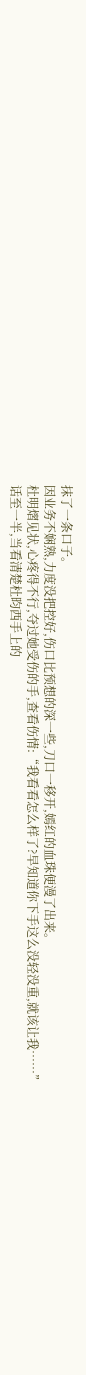抹了一条口子。
因业务不娴熟,力度没把控好,伤口比预想的深一些,刀口一移开,嫣红的血珠便漫了出来。
杜明熠见状,心疼得不行,夺过她受伤的手,查看伤情:“我看看怎么样了?早知道你下手这么没轻没重,就该让我……”
话至一半,当看清楚杜昀西手上的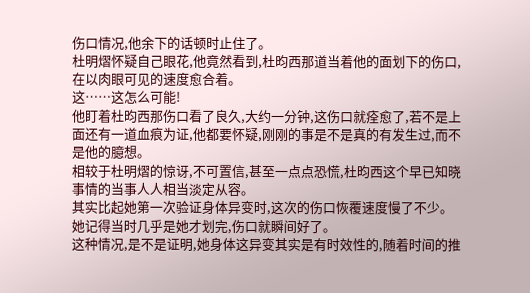伤口情况,他余下的话顿时止住了。
杜明熠怀疑自己眼花,他竟然看到,杜昀西那道当着他的面划下的伤口,在以肉眼可见的速度愈合着。
这……这怎么可能!
他盯着杜昀西那伤口看了良久,大约一分钟,这伤口就痊愈了,若不是上面还有一道血痕为证,他都要怀疑,刚刚的事是不是真的有发生过,而不是他的臆想。
相较于杜明熠的惊讶,不可置信,甚至一点点恐慌,杜昀西这个早已知晓事情的当事人人相当淡定从容。
其实比起她第一次验证身体异变时,这次的伤口恢覆速度慢了不少。
她记得当时几乎是她才划完,伤口就瞬间好了。
这种情况,是不是证明,她身体这异变其实是有时效性的,随着时间的推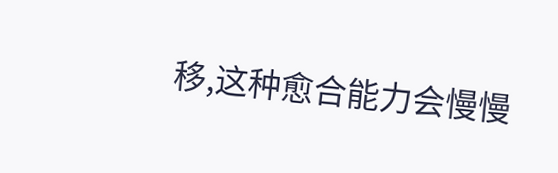移,这种愈合能力会慢慢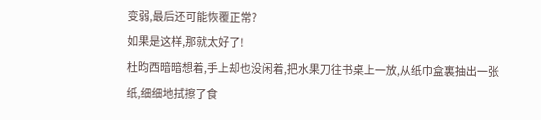变弱,最后还可能恢覆正常?
如果是这样,那就太好了!
杜昀西暗暗想着,手上却也没闲着,把水果刀往书桌上一放,从纸巾盒裏抽出一张纸,细细地拭擦了食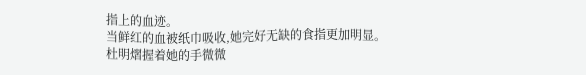指上的血迹。
当鲜红的血被纸巾吸收,她完好无缺的食指更加明显。
杜明熠握着她的手微微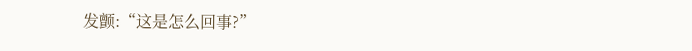发颤:“这是怎么回事?”